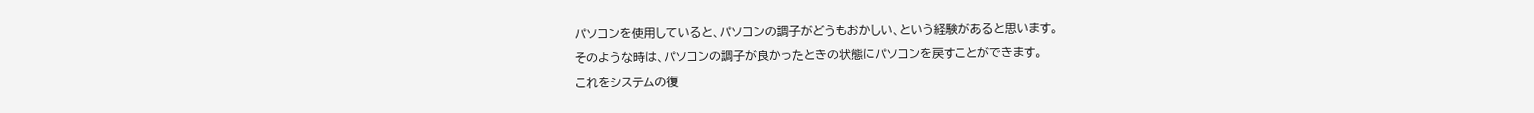パソコンを使用していると、パソコンの調子がどうもおかしい、という経験があると思います。
そのような時は、パソコンの調子が良かったときの状態にパソコンを戻すことができます。
これをシステムの復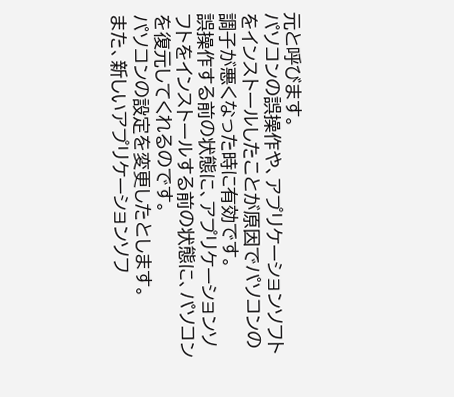元と呼びます。
パソコンの誤操作や、アプリケーションソフトをインストールしたことが原因でパソコンの調子が悪くなった時に有効です。
誤操作する前の状態に、アプリケーションソフトをインストールする前の状態に、パソコンを復元してくれるのです。
パソコンの設定を変更したとします。
また、新しいアプリケーションソフ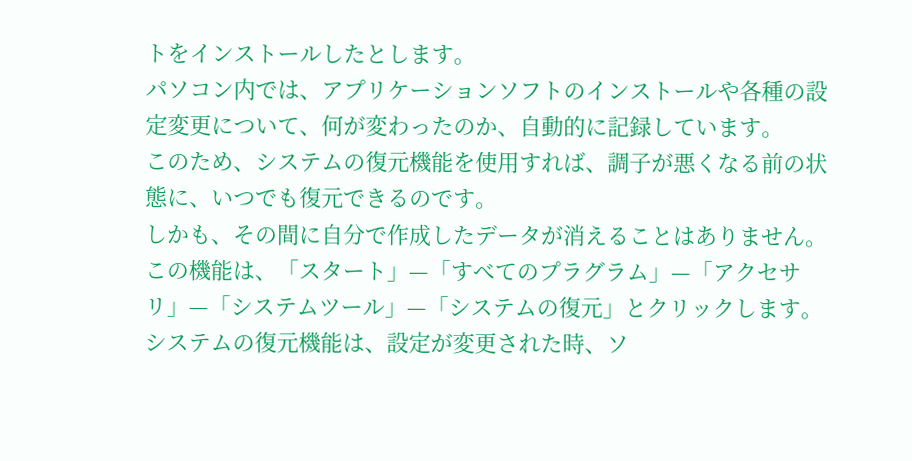トをインストールしたとします。
パソコン内では、アプリケーションソフトのインストールや各種の設定変更について、何が変わったのか、自動的に記録しています。
このため、システムの復元機能を使用すれば、調子が悪くなる前の状態に、いつでも復元できるのです。
しかも、その間に自分で作成したデータが消えることはありません。
この機能は、「スタート」—「すべてのプラグラム」—「アクセサリ」—「システムツール」—「システムの復元」とクリックします。
システムの復元機能は、設定が変更された時、ソ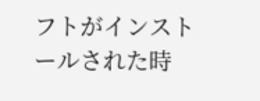フトがインストールされた時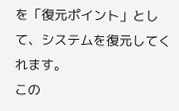を「復元ポイント」として、システムを復元してくれます。
この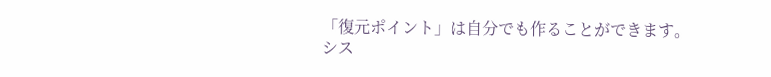「復元ポイント」は自分でも作ることができます。
シス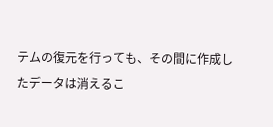テムの復元を行っても、その間に作成したデータは消えるこ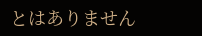とはありません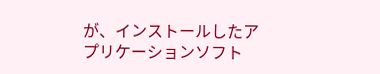が、インストールしたアプリケーションソフト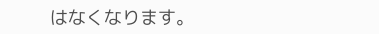はなくなります。